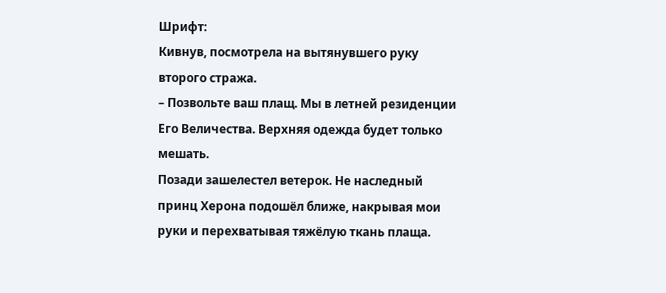Шрифт:
Кивнув, посмотрела на вытянувшего руку второго стража.
– Позвольте ваш плащ. Мы в летней резиденции Его Величества. Верхняя одежда будет только мешать.
Позади зашелестел ветерок. Не наследный принц Херона подошёл ближе, накрывая мои руки и перехватывая тяжёлую ткань плаща.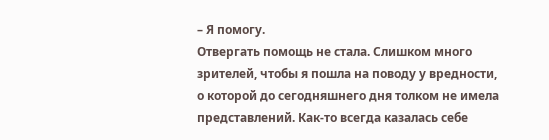– Я помогу.
Отвергать помощь не стала. Слишком много зрителей, чтобы я пошла на поводу у вредности, о которой до сегодняшнего дня толком не имела представлений. Как-то всегда казалась себе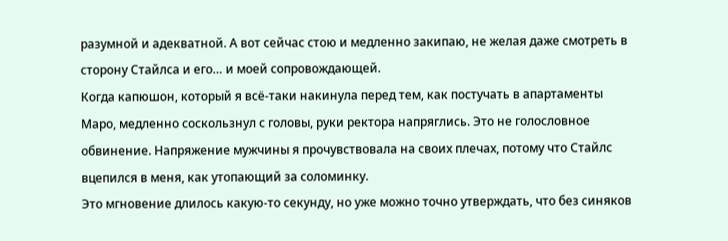разумной и адекватной. А вот сейчас стою и медленно закипаю, не желая даже смотреть в сторону Стайлса и его… и моей сопровождающей.
Когда капюшон, который я всё-таки накинула перед тем, как постучать в апартаменты Маро, медленно соскользнул с головы, руки ректора напряглись. Это не голословное обвинение. Напряжение мужчины я прочувствовала на своих плечах, потому что Стайлс вцепился в меня, как утопающий за соломинку.
Это мгновение длилось какую-то секунду, но уже можно точно утверждать, что без синяков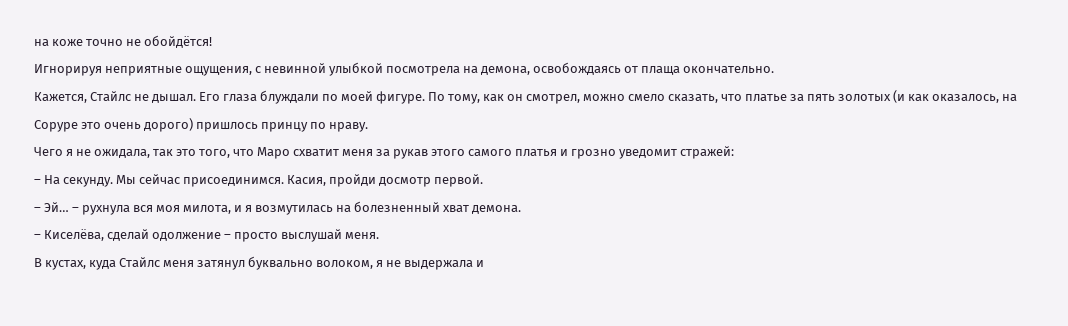на коже точно не обойдётся!
Игнорируя неприятные ощущения, с невинной улыбкой посмотрела на демона, освобождаясь от плаща окончательно.
Кажется, Стайлс не дышал. Его глаза блуждали по моей фигуре. По тому, как он смотрел, можно смело сказать, что платье за пять золотых (и как оказалось, на Соруре это очень дорого) пришлось принцу по нраву.
Чего я не ожидала, так это того, что Маро схватит меня за рукав этого самого платья и грозно уведомит стражей:
– На секунду. Мы сейчас присоединимся. Касия, пройди досмотр первой.
– Эй… – рухнула вся моя милота, и я возмутилась на болезненный хват демона.
– Киселёва, сделай одолжение – просто выслушай меня.
В кустах, куда Стайлс меня затянул буквально волоком, я не выдержала и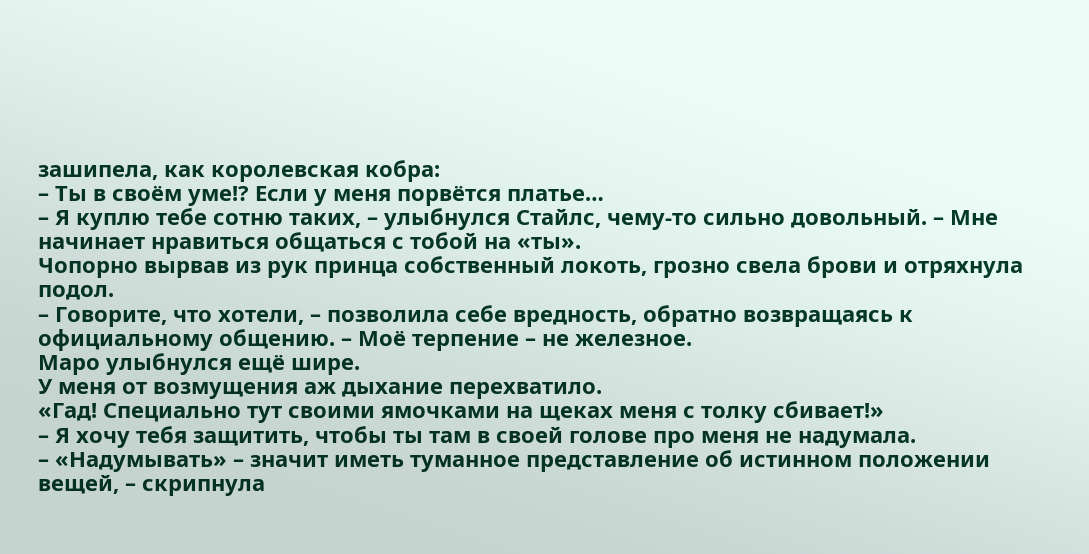зашипела, как королевская кобра:
– Ты в своём уме!? Если у меня порвётся платье…
– Я куплю тебе сотню таких, – улыбнулся Стайлс, чему-то сильно довольный. – Мне начинает нравиться общаться с тобой на «ты».
Чопорно вырвав из рук принца собственный локоть, грозно свела брови и отряхнула подол.
– Говорите, что хотели, – позволила себе вредность, обратно возвращаясь к официальному общению. – Моё терпение – не железное.
Маро улыбнулся ещё шире.
У меня от возмущения аж дыхание перехватило.
«Гад! Специально тут своими ямочками на щеках меня с толку сбивает!»
– Я хочу тебя защитить, чтобы ты там в своей голове про меня не надумала.
– «Надумывать» – значит иметь туманное представление об истинном положении вещей, – скрипнула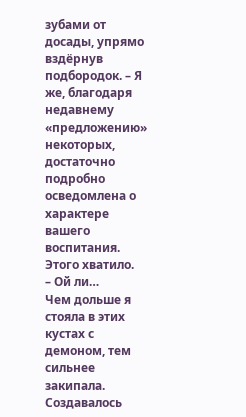зубами от досады, упрямо вздёрнув подбородок. – Я же, благодаря недавнему «предложению» некоторых, достаточно подробно осведомлена о характере вашего воспитания. Этого хватило.
– Ой ли…
Чем дольше я стояла в этих кустах с демоном, тем сильнее закипала. Создавалось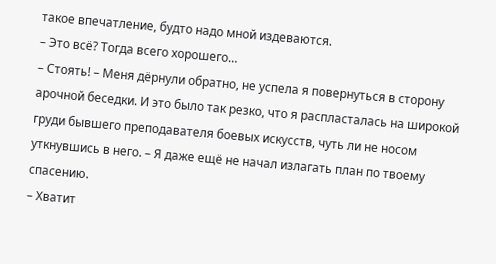такое впечатление, будто надо мной издеваются.
– Это всё? Тогда всего хорошего…
– Стоять! – Меня дёрнули обратно, не успела я повернуться в сторону арочной беседки. И это было так резко, что я распласталась на широкой груди бывшего преподавателя боевых искусств, чуть ли не носом уткнувшись в него. – Я даже ещё не начал излагать план по твоему спасению.
– Хватит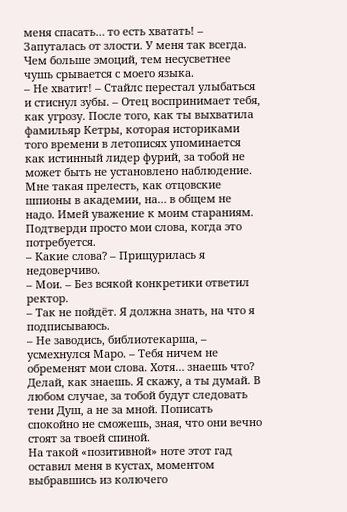меня спасать… то есть хватать! – Запуталась от злости. У меня так всегда. Чем больше эмоций, тем несусветнее чушь срывается с моего языка.
– Не хватит! – Стайлс перестал улыбаться и стиснул зубы. – Отец воспринимает тебя, как угрозу. После того, как ты выхватила фамильяр Кетры, которая историками того времени в летописях упоминается как истинный лидер фурий, за тобой не может быть не установлено наблюдение. Мне такая прелесть, как отцовские шпионы в академии, на… в общем не надо. Имей уважение к моим стараниям. Подтверди просто мои слова, когда это потребуется.
– Какие слова? – Прищурилась я недоверчиво.
– Мои. – Без всякой конкретики ответил ректор.
– Так не пойдёт. Я должна знать, на что я подписываюсь.
– Не заводись, библиотекарша, – усмехнулся Маро. – Тебя ничем не обременят мои слова. Хотя… знаешь что? Делай, как знаешь. Я скажу, а ты думай. В любом случае, за тобой будут следовать тени Душ, а не за мной. Пописать спокойно не сможешь, зная, что они вечно стоят за твоей спиной.
На такой «позитивной» ноте этот гад оставил меня в кустах, моментом выбравшись из колючего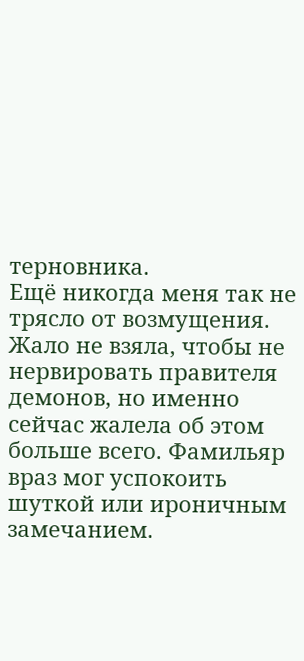терновника.
Ещё никогда меня так не трясло от возмущения. Жало не взяла, чтобы не нервировать правителя демонов, но именно сейчас жалела об этом больше всего. Фамильяр враз мог успокоить шуткой или ироничным замечанием.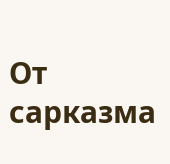От сарказма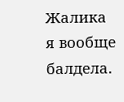Жалика я вообще балдела.